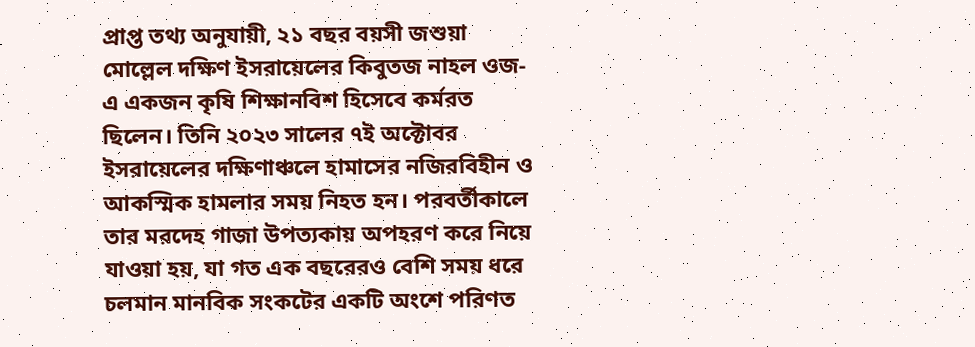প্রাপ্ত তথ্য অনুযায়ী, ২১ বছর বয়সী জশুয়া মোল্লেল দক্ষিণ ইসরায়েলের কিবুতজ নাহল ওজ-এ একজন কৃষি শিক্ষানবিশ হিসেবে কর্মরত ছিলেন। তিনি ২০২৩ সালের ৭ই অক্টোবর ইসরায়েলের দক্ষিণাঞ্চলে হামাসের নজিরবিহীন ও আকস্মিক হামলার সময় নিহত হন। পরবর্তীকালে তার মরদেহ গাজা উপত্যকায় অপহরণ করে নিয়ে যাওয়া হয়, যা গত এক বছরেরও বেশি সময় ধরে চলমান মানবিক সংকটের একটি অংশে পরিণত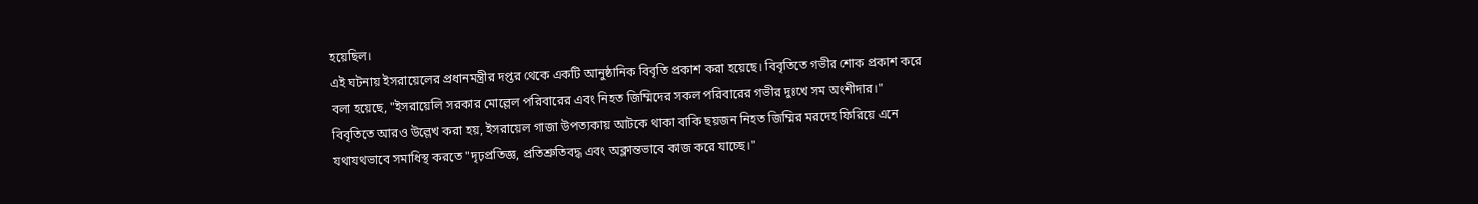হয়েছিল।
এই ঘটনায় ইসরায়েলের প্রধানমন্ত্রীর দপ্তর থেকে একটি আনুষ্ঠানিক বিবৃতি প্রকাশ করা হয়েছে। বিবৃতিতে গভীর শোক প্রকাশ করে বলা হয়েছে, "ইসরায়েলি সরকার মোল্লেল পরিবারের এবং নিহত জিম্মিদের সকল পরিবারের গভীর দুঃখে সম অংশীদার।" বিবৃতিতে আরও উল্লেখ করা হয়, ইসরায়েল গাজা উপত্যকায় আটকে থাকা বাকি ছয়জন নিহত জিম্মির মরদেহ ফিরিয়ে এনে যথাযথভাবে সমাধিস্থ করতে "দৃঢ়প্রতিজ্ঞ, প্রতিশ্রুতিবদ্ধ এবং অক্লান্তভাবে কাজ করে যাচ্ছে।"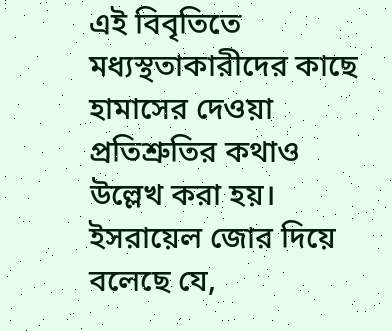এই বিবৃতিতে মধ্যস্থতাকারীদের কাছে হামাসের দেওয়া প্রতিশ্রুতির কথাও উল্লেখ করা হয়। ইসরায়েল জোর দিয়ে বলেছে যে,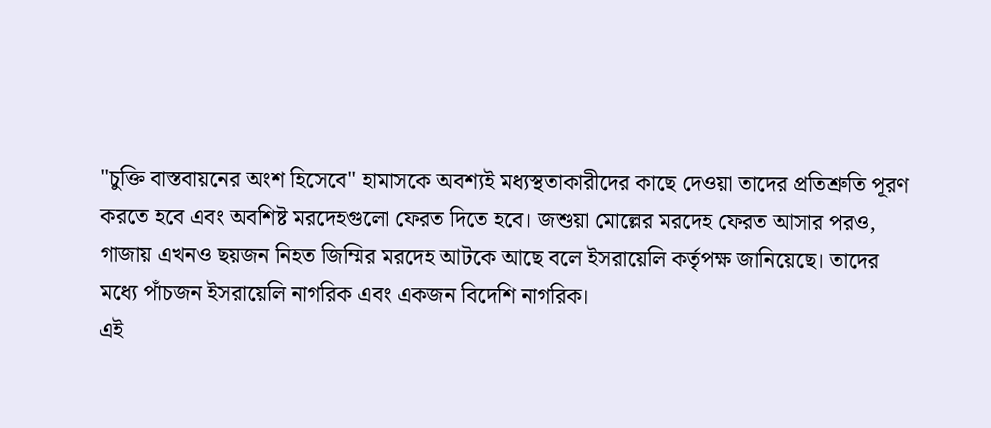"চুক্তি বাস্তবায়নের অংশ হিসেবে" হামাসকে অবশ্যই মধ্যস্থতাকারীদের কাছে দেওয়া তাদের প্রতিশ্রুতি পূরণ করতে হবে এবং অবশিষ্ট মরদেহগুলো ফেরত দিতে হবে। জশুয়া মোল্লের মরদেহ ফেরত আসার পরও, গাজায় এখনও ছয়জন নিহত জিম্মির মরদেহ আটকে আছে বলে ইসরায়েলি কর্তৃপক্ষ জানিয়েছে। তাদের মধ্যে পাঁচজন ইসরায়েলি নাগরিক এবং একজন বিদেশি নাগরিক।
এই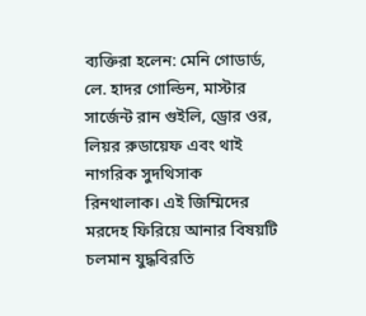ব্যক্তিরা হলেন: মেনি গোডার্ড, লে. হাদর গোল্ডিন, মাস্টার সার্জেন্ট রান গুইলি, ড্রোর ওর, লিয়র রুডায়েফ এবং থাই নাগরিক সুদথিসাক রিনথালাক। এই জিম্মিদের মরদেহ ফিরিয়ে আনার বিষয়টি চলমান যুদ্ধবিরতি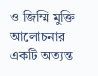ও জিম্মি মুক্তি আলোচনার একটি অত্যন্ত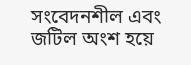সংবেদনশীল এবং জটিল অংশ হয়ে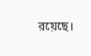রয়েছে।